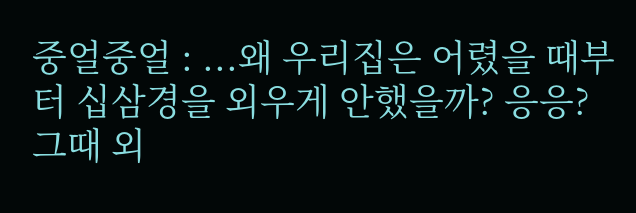중얼중얼 : ...왜 우리집은 어렸을 때부터 십삼경을 외우게 안했을까? 응응? 그때 외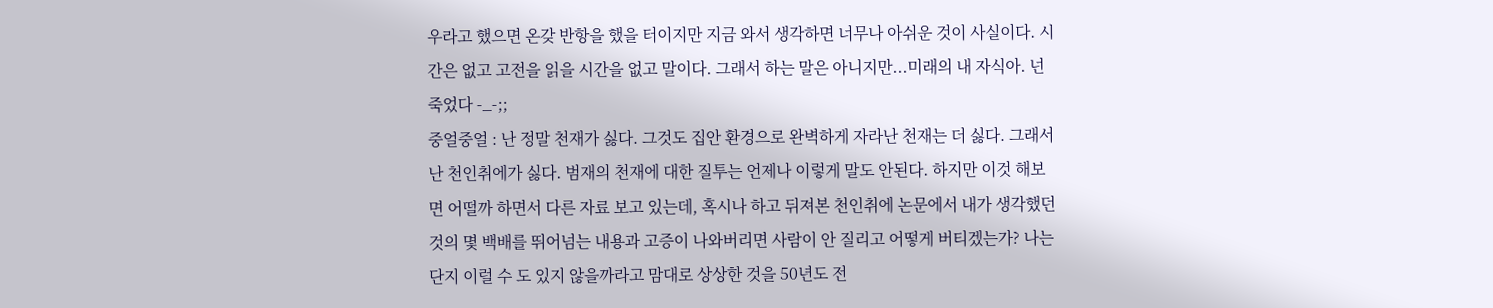우라고 했으면 온갖 반항을 했을 터이지만 지금 와서 생각하면 너무나 아쉬운 것이 사실이다. 시간은 없고 고전을 읽을 시간을 없고 말이다. 그래서 하는 말은 아니지만...미래의 내 자식아. 넌 죽었다 -_-;;
중얼중얼 : 난 정말 천재가 싫다. 그것도 집안 환경으로 완벽하게 자라난 천재는 더 싫다. 그래서 난 천인취에가 싫다. 범재의 천재에 대한 질투는 언제나 이렇게 말도 안된다. 하지만 이것 해보면 어떨까 하면서 다른 자료 보고 있는데, 혹시나 하고 뒤져본 천인취에 논문에서 내가 생각했던 것의 몇 백배를 뛰어넘는 내용과 고증이 나와버리면 사람이 안 질리고 어떻게 버티겠는가? 나는 단지 이럴 수 도 있지 않을까라고 맘대로 상상한 것을 50년도 전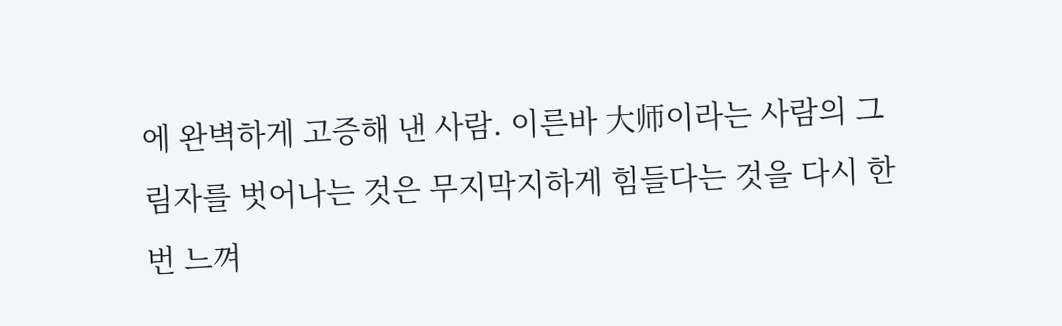에 완벽하게 고증해 낸 사람. 이른바 大师이라는 사람의 그림자를 벗어나는 것은 무지막지하게 힘들다는 것을 다시 한번 느껴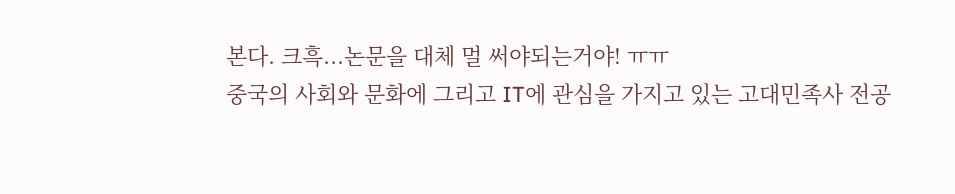본다. 크흑...논문을 대체 멀 써야되는거야! ㅠㅠ
중국의 사회와 문화에 그리고 IT에 관심을 가지고 있는 고대민족사 전공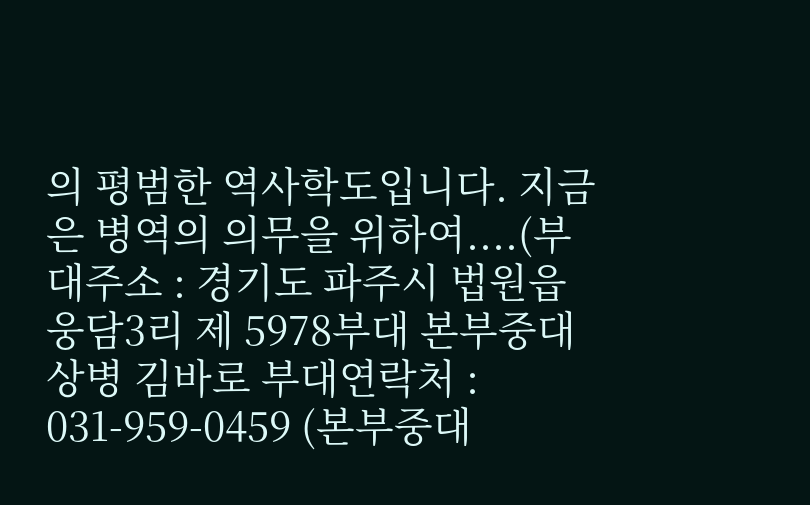의 평범한 역사학도입니다. 지금은 병역의 의무을 위하여....(부대주소 : 경기도 파주시 법원읍 웅담3리 제 5978부대 본부중대 상병 김바로 부대연락처 : 031-959-0459 (본부중대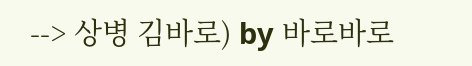--> 상병 김바로) by 바로바로